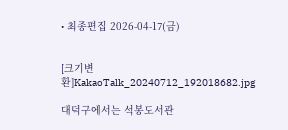• 최종편집 2026-04-17(금)


[크기변환]KakaoTalk_20240712_192018682.jpg

대덕구에서는 석봉도서관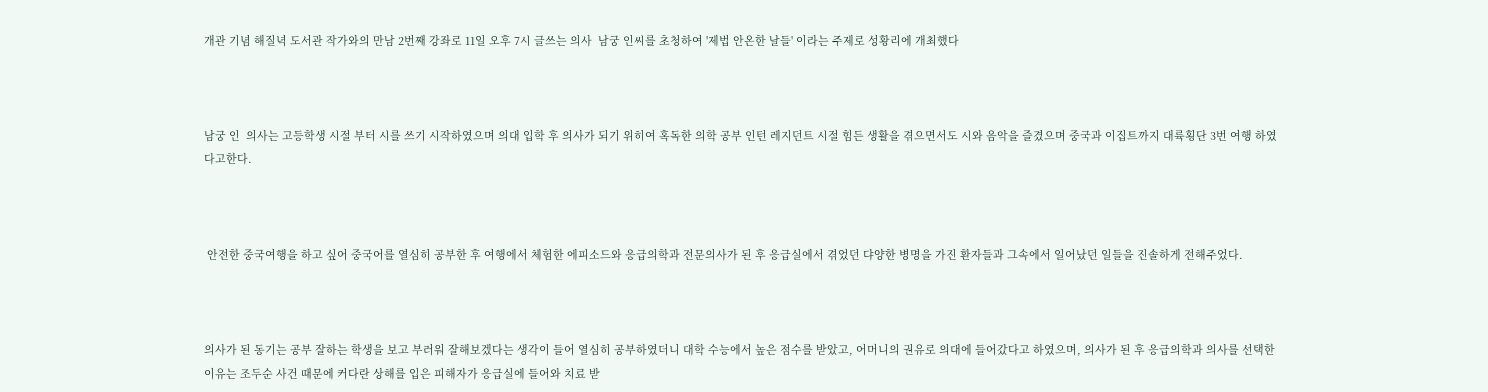개관 기념 해질녁 도서관 작가와의 만남 2번째 강좌로 11일 오후 7시 글쓰는 의사  남궁 인씨를 초청하여 '제법 안온한 날들' 이라는 주제로 성황리에 개최했다



남궁 인  의사는 고등학생 시절 부터 시를 쓰기 시작하였으며 의대 입학 후 의사가 되기 위히여 혹독한 의학 공부 인턴 레지던트 시절 힘든 생활을 겪으면서도 시와 음악을 즐겼으며 중국과 이집트까지 대륙횡단 3번 여행 하였다고한다.



 안전한 중국여행을 하고 싶어 중국어를 열심히 공부한 후 여행에서 체험한 에피소드와 응급의학과 전문의사가 된 후 응급실에서 겪었던 댜양한 병명을 가진 환자들과 그속에서 일어났던 일들을 진솔하게 전해주었다.



의사가 된 동기는 공부 잘하는 학생을 보고 부러워 잘해보겠다는 생각이 들어 열심히 공부하였더니 대학 수능에서 높은 점수를 받았고, 어머니의 권유로 의대에 들어갔다고 하였으며, 의사가 된 후 응급의학과 의사를 선택한 이유는 조두순 사건 때문에 커다란 상해를 입은 피해자가 응급실에 들어와 치료 받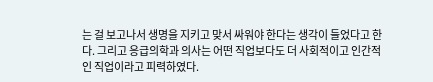는 걸 보고나서 생명을 지키고 맞서 싸워야 한다는 생각이 들었다고 한다. 그리고 응급의학과 의사는 어떤 직업보다도 더 사회적이고 인간적인 직업이라고 피력하였다.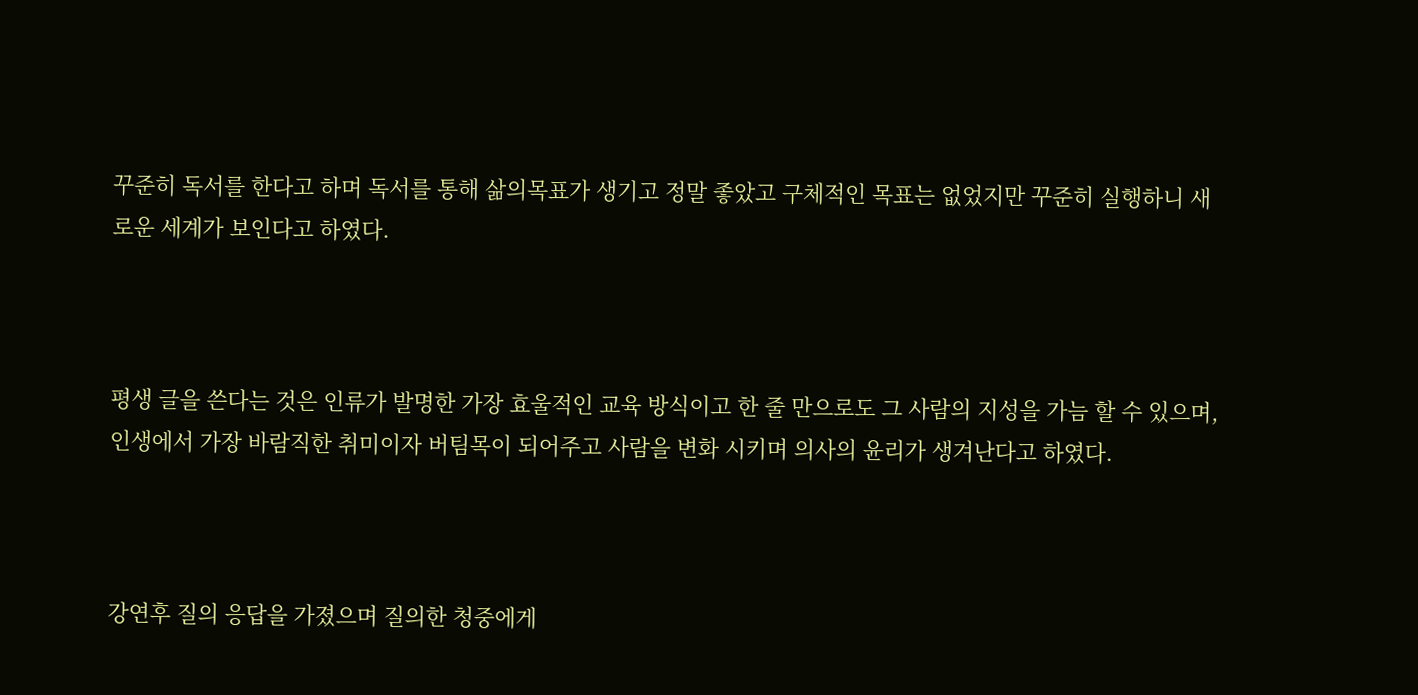꾸준히 독서를 한다고 하며 독서를 통해 삶의목표가 생기고 정말 좋았고 구체적인 목표는 없었지만 꾸준히 실행하니 새로운 세계가 보인다고 하였다.



평생 글을 쓴다는 것은 인류가 발명한 가장 효울적인 교육 방식이고 한 줄 만으로도 그 사람의 지성을 가늠 할 수 있으며, 인생에서 가장 바람직한 취미이자 버팀목이 되어주고 사람을 변화 시키며 의사의 윤리가 생겨난다고 하였다.



강연후 질의 응답을 가졌으며 질의한 청중에게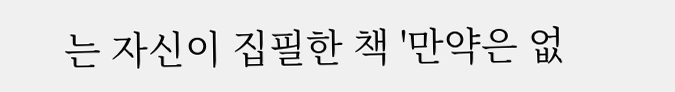는 자신이 집필한 책 '만약은 없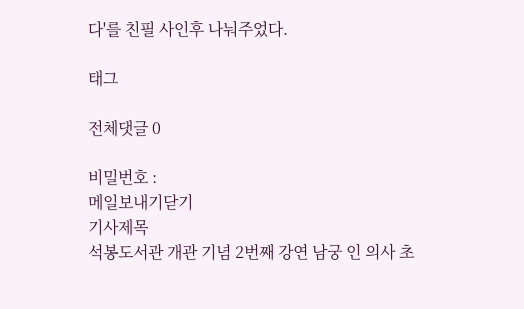다'를 친필 사인후 나눠주었다.

태그

전체댓글 0

비밀번호 :
메일보내기닫기
기사제목
석봉도서관 개관 기념 2번째 강연 남궁 인 의사 초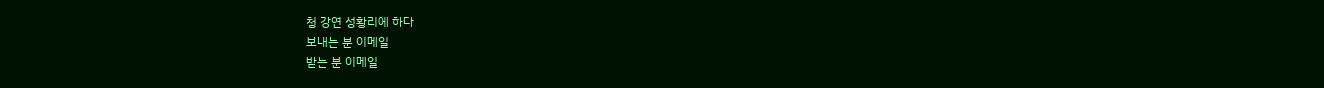청 강연 성황리에 하다
보내는 분 이메일
받는 분 이메일